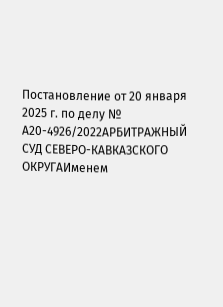Постановление от 20 января 2025 г. по делу № А20-4926/2022АРБИТРАЖНЫЙ СУД СЕВЕРО-КАВКАЗСКОГО ОКРУГАИменем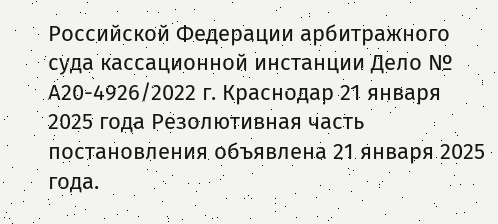Российской Федерации арбитражного суда кассационной инстанции Дело № А20-4926/2022 г. Краснодар 21 января 2025 года Резолютивная часть постановления объявлена 21 января 2025 года.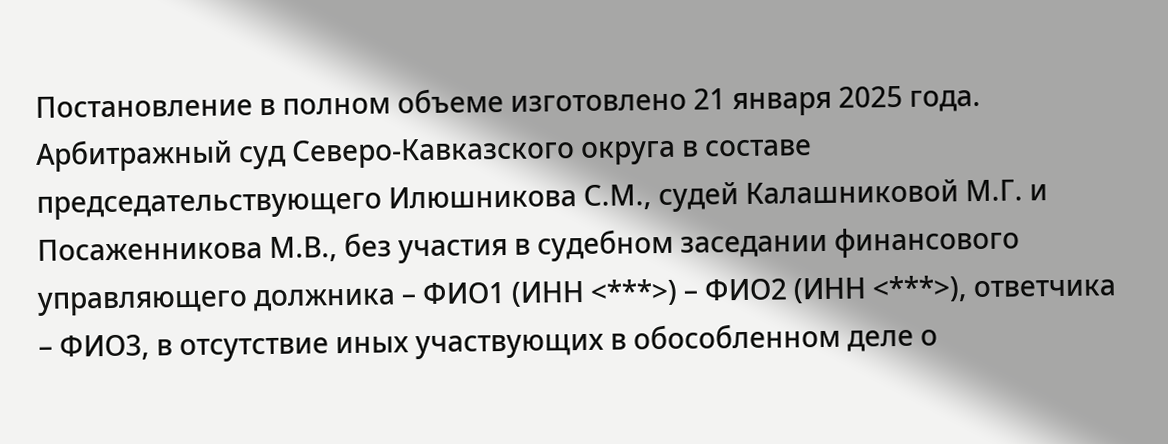Постановление в полном объеме изготовлено 21 января 2025 года. Арбитражный суд Северо-Кавказского округа в составе председательствующего Илюшникова С.М., судей Калашниковой М.Г. и Посаженникова М.В., без участия в судебном заседании финансового управляющего должника – ФИО1 (ИНН <***>) – ФИО2 (ИНН <***>), ответчика – ФИО3, в отсутствие иных участвующих в обособленном деле о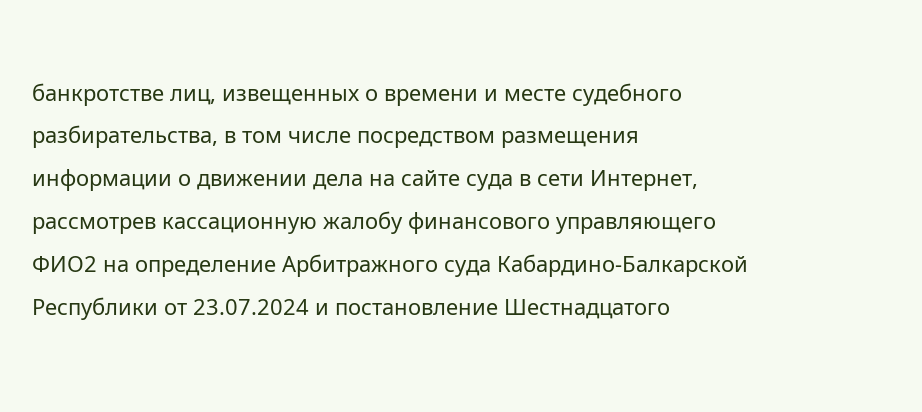банкротстве лиц, извещенных о времени и месте судебного разбирательства, в том числе посредством размещения информации о движении дела на сайте суда в сети Интернет, рассмотрев кассационную жалобу финансового управляющего ФИО2 на определение Арбитражного суда Кабардино-Балкарской Республики от 23.07.2024 и постановление Шестнадцатого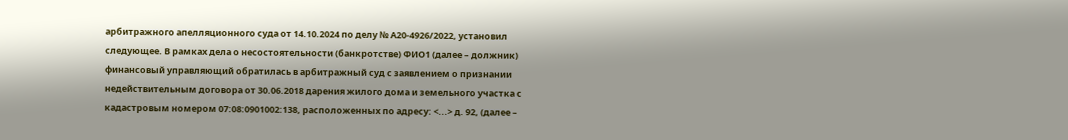арбитражного апелляционного суда от 14.10.2024 по делу № А20-4926/2022, установил следующее. В рамках дела о несостоятельности (банкротстве) ФИО1 (далее – должник) финансовый управляющий обратилась в арбитражный суд с заявлением о признании недействительным договора от 30.06.2018 дарения жилого дома и земельного участка с кадастровым номером 07:08:0901002:138, расположенных по адресу: <...> д. 92, (далее –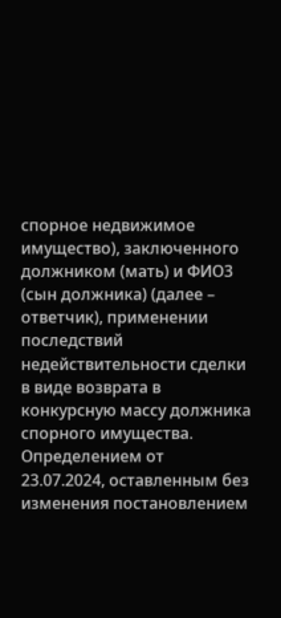спорное недвижимое имущество), заключенного должником (мать) и ФИО3 (сын должника) (далее – ответчик), применении последствий недействительности сделки в виде возврата в конкурсную массу должника спорного имущества. Определением от 23.07.2024, оставленным без изменения постановлением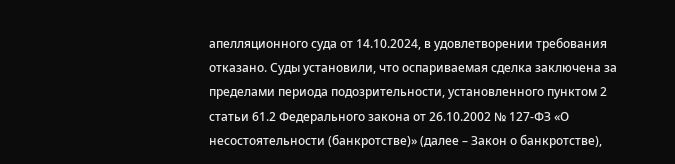апелляционного суда от 14.10.2024, в удовлетворении требования отказано. Суды установили, что оспариваемая сделка заключена за пределами периода подозрительности, установленного пунктом 2 статьи 61.2 Федерального закона от 26.10.2002 № 127-ФЗ «О несостоятельности (банкротстве)» (далее – Закон о банкротстве),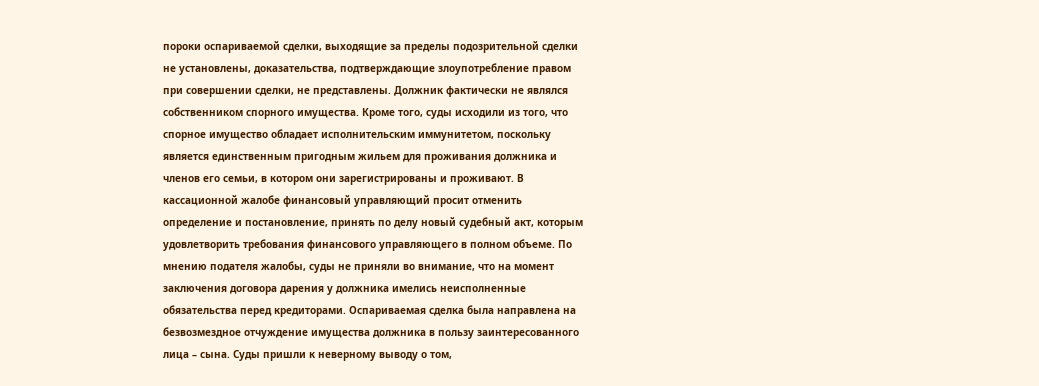пороки оспариваемой сделки, выходящие за пределы подозрительной сделки не установлены, доказательства, подтверждающие злоупотребление правом при совершении сделки, не представлены. Должник фактически не являлся собственником спорного имущества. Кроме того, суды исходили из того, что спорное имущество обладает исполнительским иммунитетом, поскольку является единственным пригодным жильем для проживания должника и членов его семьи, в котором они зарегистрированы и проживают. В кассационной жалобе финансовый управляющий просит отменить определение и постановление, принять по делу новый судебный акт, которым удовлетворить требования финансового управляющего в полном объеме. По мнению подателя жалобы, суды не приняли во внимание, что на момент заключения договора дарения у должника имелись неисполненные обязательства перед кредиторами. Оспариваемая сделка была направлена на безвозмездное отчуждение имущества должника в пользу заинтересованного лица – сына. Суды пришли к неверному выводу о том,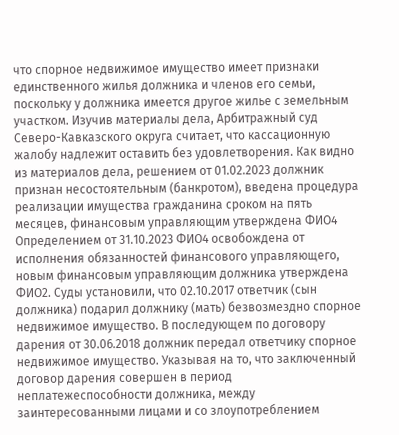что спорное недвижимое имущество имеет признаки единственного жилья должника и членов его семьи, поскольку у должника имеется другое жилье с земельным участком. Изучив материалы дела, Арбитражный суд Северо-Кавказского округа считает, что кассационную жалобу надлежит оставить без удовлетворения. Как видно из материалов дела, решением от 01.02.2023 должник признан несостоятельным (банкротом), введена процедура реализации имущества гражданина сроком на пять месяцев, финансовым управляющим утверждена ФИО4 Определением от 31.10.2023 ФИО4 освобождена от исполнения обязанностей финансового управляющего, новым финансовым управляющим должника утверждена ФИО2. Суды установили, что 02.10.2017 ответчик (сын должника) подарил должнику (мать) безвозмездно спорное недвижимое имущество. В последующем по договору дарения от 30.06.2018 должник передал ответчику спорное недвижимое имущество. Указывая на то, что заключенный договор дарения совершен в период неплатежеспособности должника, между заинтересованными лицами и со злоупотреблением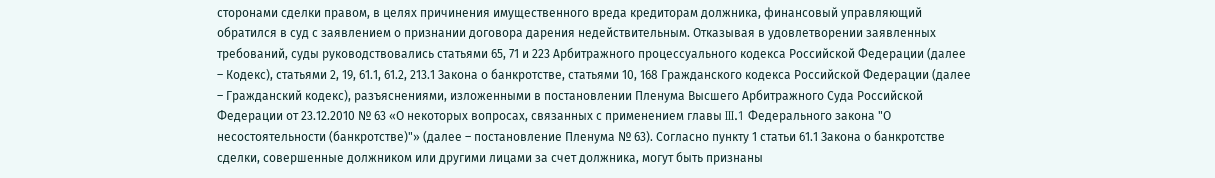сторонами сделки правом, в целях причинения имущественного вреда кредиторам должника, финансовый управляющий обратился в суд с заявлением о признании договора дарения недействительным. Отказывая в удовлетворении заявленных требований, суды руководствовались статьями 65, 71 и 223 Арбитражного процессуального кодекса Российской Федерации (далее – Кодекс), статьями 2, 19, 61.1, 61.2, 213.1 Закона о банкротстве, статьями 10, 168 Гражданского кодекса Российской Федерации (далее – Гражданский кодекс), разъяснениями, изложенными в постановлении Пленума Высшего Арбитражного Суда Российской Федерации от 23.12.2010 № 63 «О некоторых вопросах, связанных с применением главы III.1 Федерального закона "О несостоятельности (банкротстве)"» (далее – постановление Пленума № 63). Согласно пункту 1 статьи 61.1 Закона о банкротстве сделки, совершенные должником или другими лицами за счет должника, могут быть признаны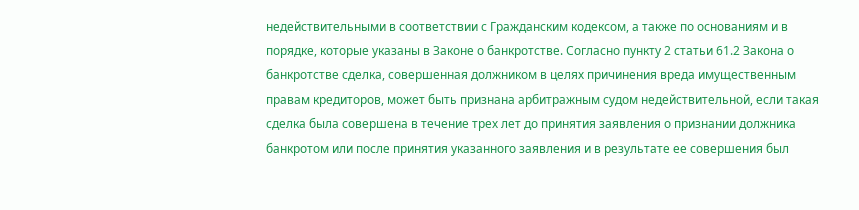недействительными в соответствии с Гражданским кодексом, а также по основаниям и в порядке, которые указаны в Законе о банкротстве. Согласно пункту 2 статьи 61.2 Закона о банкротстве сделка, совершенная должником в целях причинения вреда имущественным правам кредиторов, может быть признана арбитражным судом недействительной, если такая сделка была совершена в течение трех лет до принятия заявления о признании должника банкротом или после принятия указанного заявления и в результате ее совершения был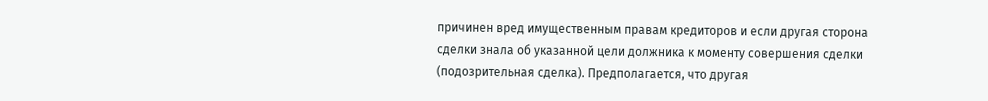причинен вред имущественным правам кредиторов и если другая сторона сделки знала об указанной цели должника к моменту совершения сделки (подозрительная сделка). Предполагается, что другая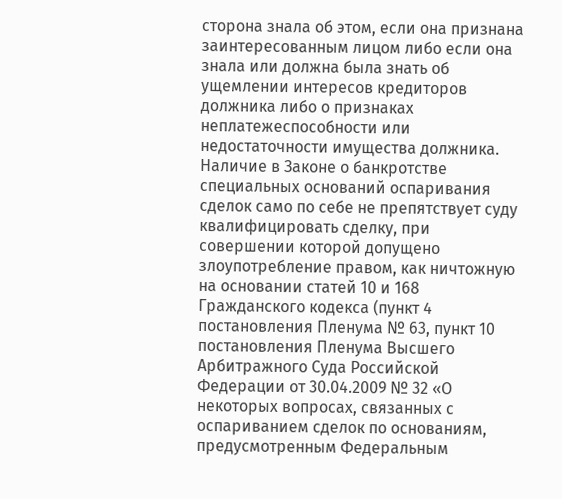сторона знала об этом, если она признана заинтересованным лицом либо если она знала или должна была знать об ущемлении интересов кредиторов должника либо о признаках неплатежеспособности или недостаточности имущества должника. Наличие в Законе о банкротстве специальных оснований оспаривания сделок само по себе не препятствует суду квалифицировать сделку, при совершении которой допущено злоупотребление правом, как ничтожную на основании статей 10 и 168 Гражданского кодекса (пункт 4 постановления Пленума № 63, пункт 10 постановления Пленума Высшего Арбитражного Суда Российской Федерации от 30.04.2009 № 32 «О некоторых вопросах, связанных с оспариванием сделок по основаниям, предусмотренным Федеральным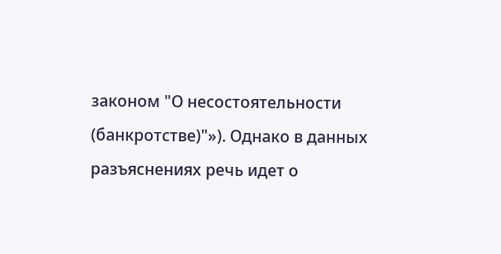законом "О несостоятельности (банкротстве)"»). Однако в данных разъяснениях речь идет о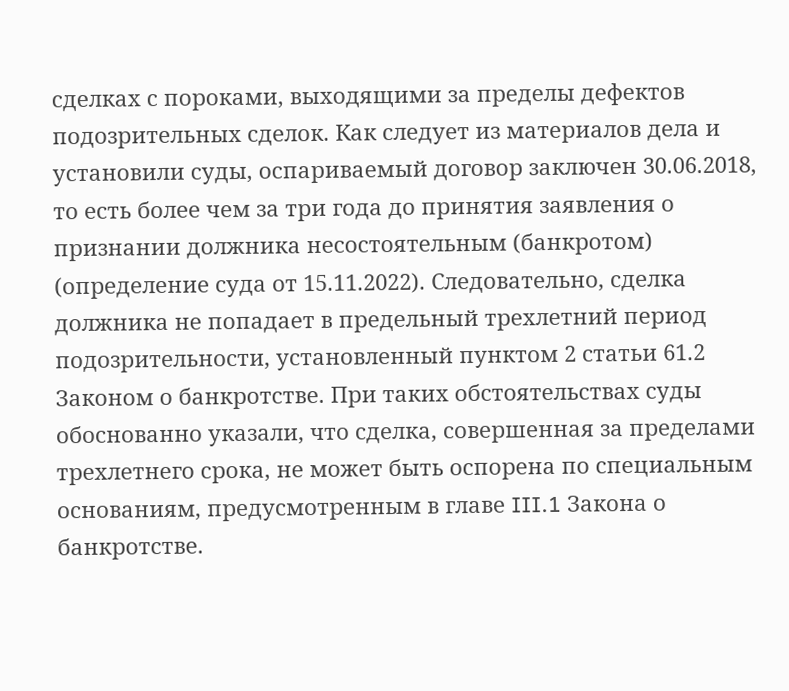сделках с пороками, выходящими за пределы дефектов подозрительных сделок. Как следует из материалов дела и установили суды, оспариваемый договор заключен 30.06.2018, то есть более чем за три года до принятия заявления о признании должника несостоятельным (банкротом) (определение суда от 15.11.2022). Следовательно, сделка должника не попадает в предельный трехлетний период подозрительности, установленный пунктом 2 статьи 61.2 Законом о банкротстве. При таких обстоятельствах суды обоснованно указали, что сделка, совершенная за пределами трехлетнего срока, не может быть оспорена по специальным основаниям, предусмотренным в главе III.1 Закона о банкротстве.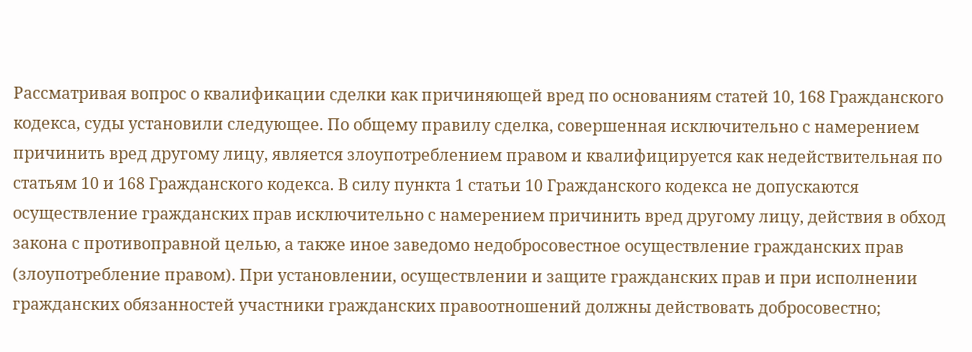Рассматривая вопрос о квалификации сделки как причиняющей вред по основаниям статей 10, 168 Гражданского кодекса, суды установили следующее. По общему правилу сделка, совершенная исключительно с намерением причинить вред другому лицу, является злоупотреблением правом и квалифицируется как недействительная по статьям 10 и 168 Гражданского кодекса. В силу пункта 1 статьи 10 Гражданского кодекса не допускаются осуществление гражданских прав исключительно с намерением причинить вред другому лицу, действия в обход закона с противоправной целью, а также иное заведомо недобросовестное осуществление гражданских прав (злоупотребление правом). При установлении, осуществлении и защите гражданских прав и при исполнении гражданских обязанностей участники гражданских правоотношений должны действовать добросовестно;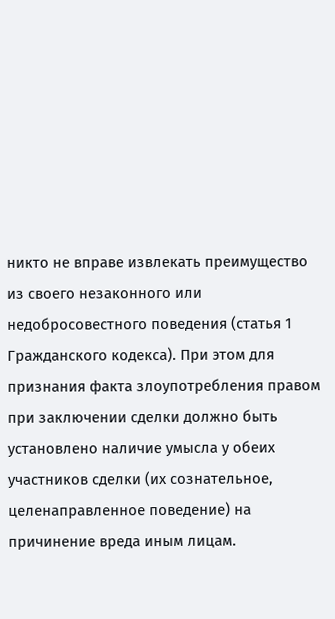никто не вправе извлекать преимущество из своего незаконного или недобросовестного поведения (статья 1 Гражданского кодекса). При этом для признания факта злоупотребления правом при заключении сделки должно быть установлено наличие умысла у обеих участников сделки (их сознательное, целенаправленное поведение) на причинение вреда иным лицам.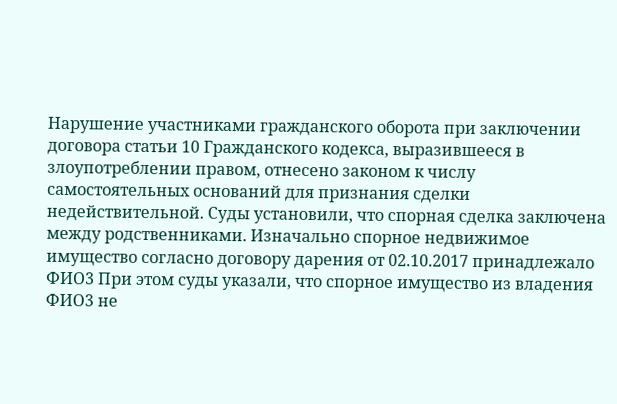Нарушение участниками гражданского оборота при заключении договора статьи 10 Гражданского кодекса, выразившееся в злоупотреблении правом, отнесено законом к числу самостоятельных оснований для признания сделки недействительной. Суды установили, что спорная сделка заключена между родственниками. Изначально спорное недвижимое имущество согласно договору дарения от 02.10.2017 принадлежало ФИО3 При этом суды указали, что спорное имущество из владения ФИО3 не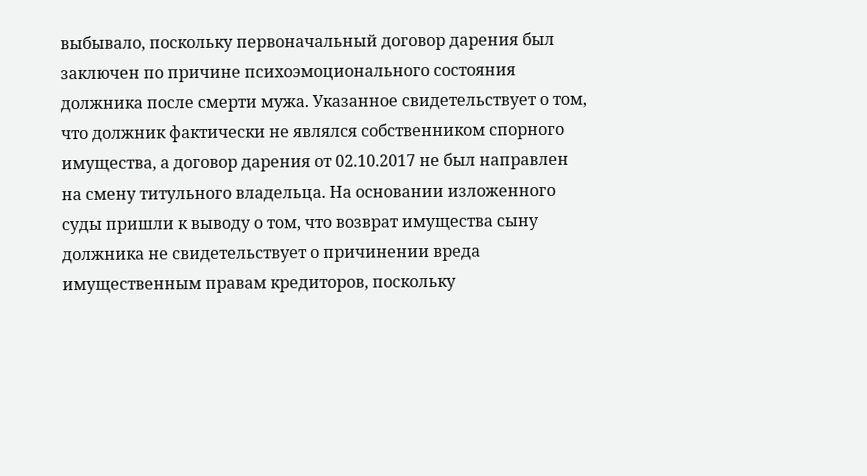выбывало, поскольку первоначальный договор дарения был заключен по причине психоэмоционального состояния должника после смерти мужа. Указанное свидетельствует о том, что должник фактически не являлся собственником спорного имущества, а договор дарения от 02.10.2017 не был направлен на смену титульного владельца. На основании изложенного суды пришли к выводу о том, что возврат имущества сыну должника не свидетельствует о причинении вреда имущественным правам кредиторов, поскольку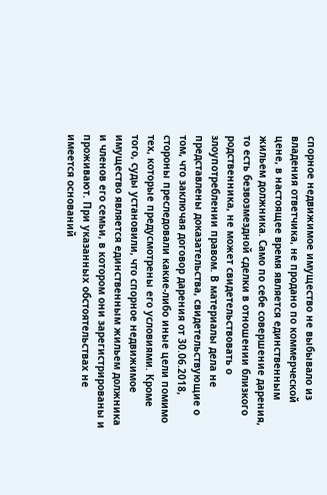спорное недвижимое имущество не выбывало из владения ответчика, не продано по коммерческой цене, в настоящее время является единственным жильем должника. Само по себе совершение дарения, то есть безвозмездной сделки в отношении близкого родственника, не может свидетельствовать о злоупотреблении правом. В материалы дела не представлены доказательства, свидетельствующие о том, что заключая договор дарения от 30.06.2018, стороны преследовали какие-либо иные цели помимо тех, которые предусмотрены его условиями. Кроме того, суды установили, что спорное недвижимое имущество является единственным жильем должника и членов его семьи, в котором они зарегистрированы и проживают. При указанных обстоятельствах не имеется оснований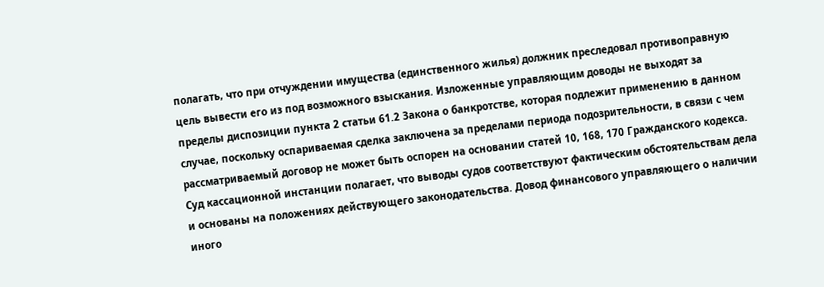полагать, что при отчуждении имущества (единственного жилья) должник преследовал противоправную цель вывести его из под возможного взыскания. Изложенные управляющим доводы не выходят за пределы диспозиции пункта 2 статьи 61.2 Закона о банкротстве, которая подлежит применению в данном случае, поскольку оспариваемая сделка заключена за пределами периода подозрительности, в связи с чем рассматриваемый договор не может быть оспорен на основании статей 10, 168, 170 Гражданского кодекса. Суд кассационной инстанции полагает, что выводы судов соответствуют фактическим обстоятельствам дела и основаны на положениях действующего законодательства. Довод финансового управляющего о наличии иного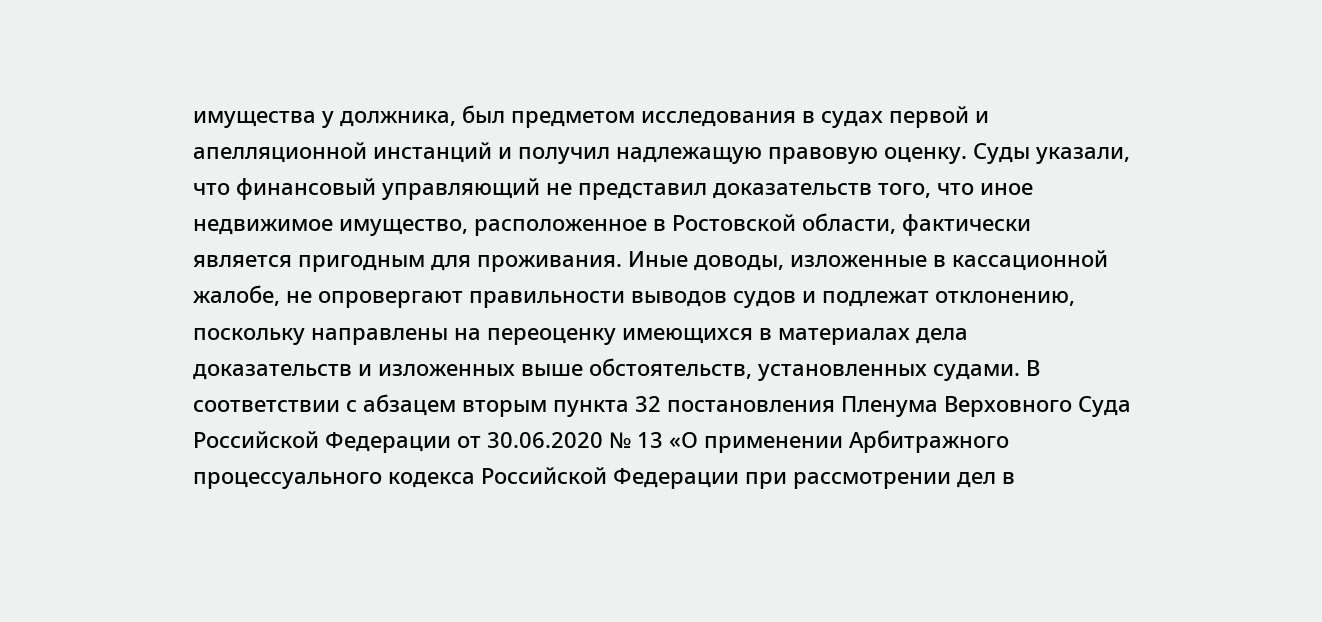имущества у должника, был предметом исследования в судах первой и апелляционной инстанций и получил надлежащую правовую оценку. Суды указали, что финансовый управляющий не представил доказательств того, что иное недвижимое имущество, расположенное в Ростовской области, фактически является пригодным для проживания. Иные доводы, изложенные в кассационной жалобе, не опровергают правильности выводов судов и подлежат отклонению, поскольку направлены на переоценку имеющихся в материалах дела доказательств и изложенных выше обстоятельств, установленных судами. В соответствии с абзацем вторым пункта 32 постановления Пленума Верховного Суда Российской Федерации от 30.06.2020 № 13 «О применении Арбитражного процессуального кодекса Российской Федерации при рассмотрении дел в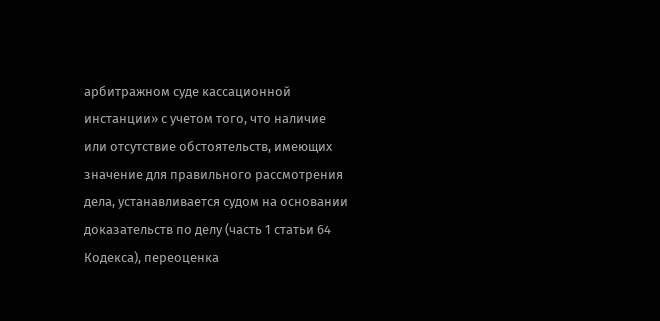арбитражном суде кассационной инстанции» с учетом того, что наличие или отсутствие обстоятельств, имеющих значение для правильного рассмотрения дела, устанавливается судом на основании доказательств по делу (часть 1 статьи 64 Кодекса), переоценка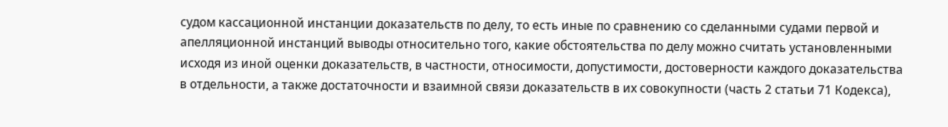судом кассационной инстанции доказательств по делу, то есть иные по сравнению со сделанными судами первой и апелляционной инстанций выводы относительно того, какие обстоятельства по делу можно считать установленными исходя из иной оценки доказательств, в частности, относимости, допустимости, достоверности каждого доказательства в отдельности, а также достаточности и взаимной связи доказательств в их совокупности (часть 2 статьи 71 Кодекса),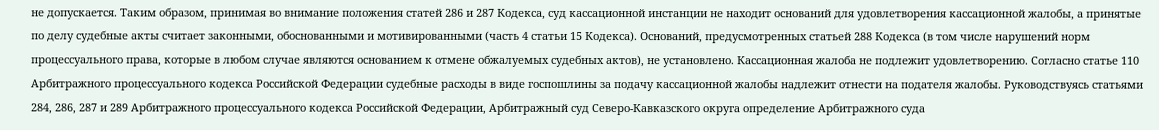не допускается. Таким образом, принимая во внимание положения статей 286 и 287 Кодекса, суд кассационной инстанции не находит оснований для удовлетворения кассационной жалобы, а принятые по делу судебные акты считает законными, обоснованными и мотивированными (часть 4 статьи 15 Кодекса). Оснований, предусмотренных статьей 288 Кодекса (в том числе нарушений норм процессуального права, которые в любом случае являются основанием к отмене обжалуемых судебных актов), не установлено. Кассационная жалоба не подлежит удовлетворению. Согласно статье 110 Арбитражного процессуального кодекса Российской Федерации судебные расходы в виде госпошлины за подачу кассационной жалобы надлежит отнести на подателя жалобы. Руководствуясь статьями 284, 286, 287 и 289 Арбитражного процессуального кодекса Российской Федерации, Арбитражный суд Северо-Кавказского округа определение Арбитражного суда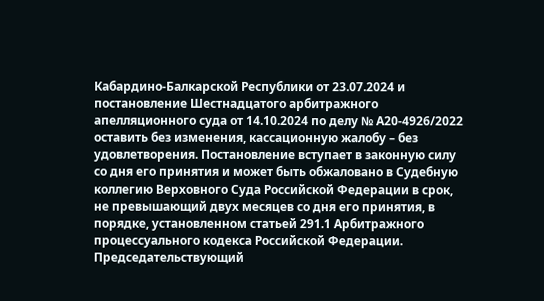Кабардино-Балкарской Республики от 23.07.2024 и постановление Шестнадцатого арбитражного апелляционного суда от 14.10.2024 по делу № А20-4926/2022 оставить без изменения, кассационную жалобу – без удовлетворения. Постановление вступает в законную силу со дня его принятия и может быть обжаловано в Судебную коллегию Верховного Суда Российской Федерации в срок, не превышающий двух месяцев со дня его принятия, в порядке, установленном статьей 291.1 Арбитражного процессуального кодекса Российской Федерации. Председательствующий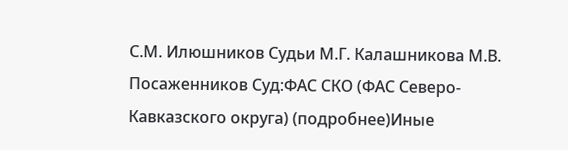С.М. Илюшников Судьи М.Г. Калашникова М.В. Посаженников Суд:ФАС СКО (ФАС Северо-Кавказского округа) (подробнее)Иные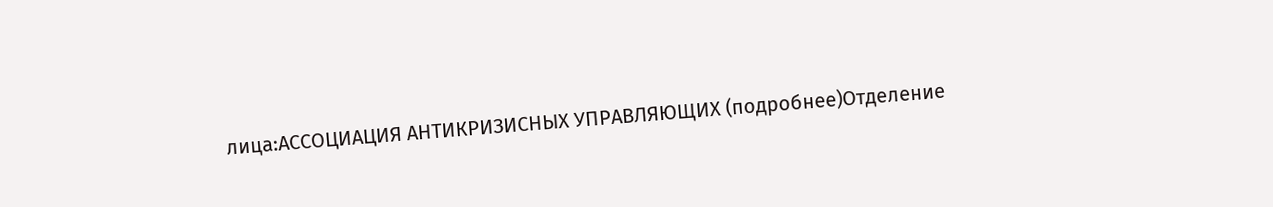лица:АССОЦИАЦИЯ АНТИКРИЗИСНЫХ УПРАВЛЯЮЩИХ (подробнее)Отделение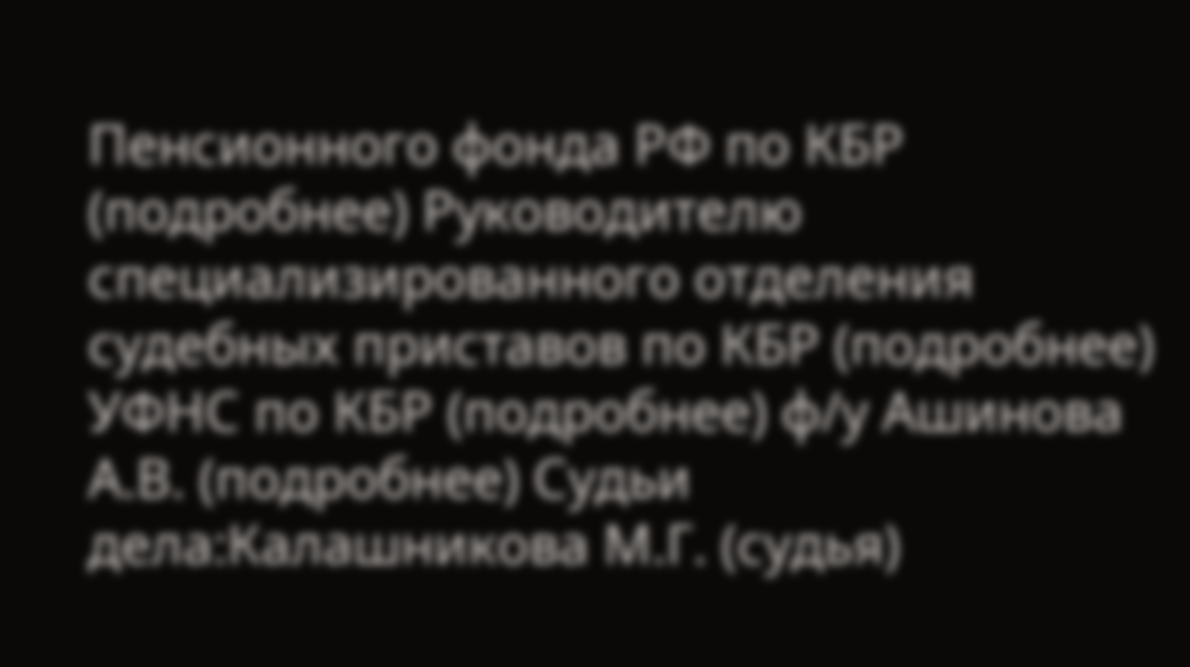Пенсионного фонда РФ по КБР (подробнее) Руководителю специализированного отделения судебных приставов по КБР (подробнее) УФНС по КБР (подробнее) ф/у Ашинова А.В. (подробнее) Судьи дела:Калашникова М.Г. (судья)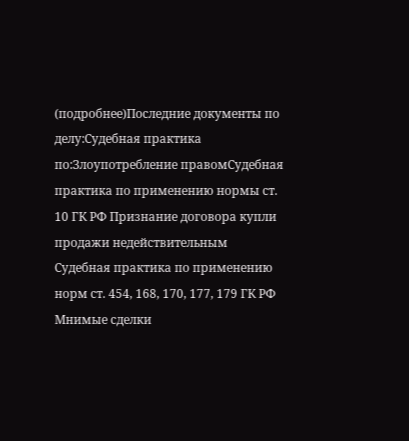(подробнее)Последние документы по делу:Судебная практика по:Злоупотребление правомСудебная практика по применению нормы ст. 10 ГК РФ Признание договора купли продажи недействительным Судебная практика по применению норм ст. 454, 168, 170, 177, 179 ГК РФ
Мнимые сделки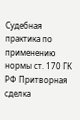Судебная практика по применению нормы ст. 170 ГК РФ Притворная сделка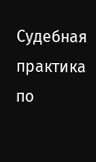Судебная практика по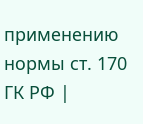применению нормы ст. 170 ГК РФ |